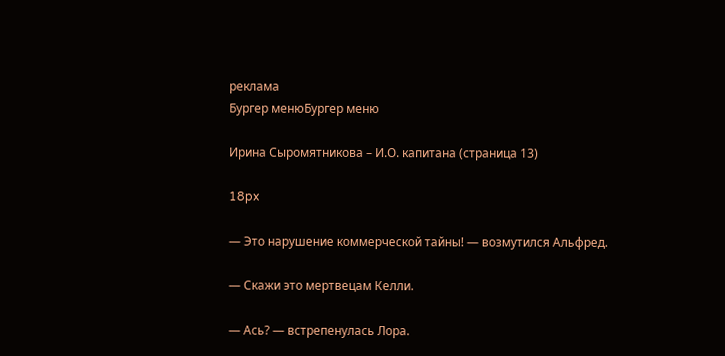реклама
Бургер менюБургер меню

Ирина Сыромятникова – И.О. капитана (страница 13)

18px

— Это нарушение коммерческой тайны! — возмутился Альфред.

— Скажи это мертвецам Келли.

— Ась? — встрепенулась Лора.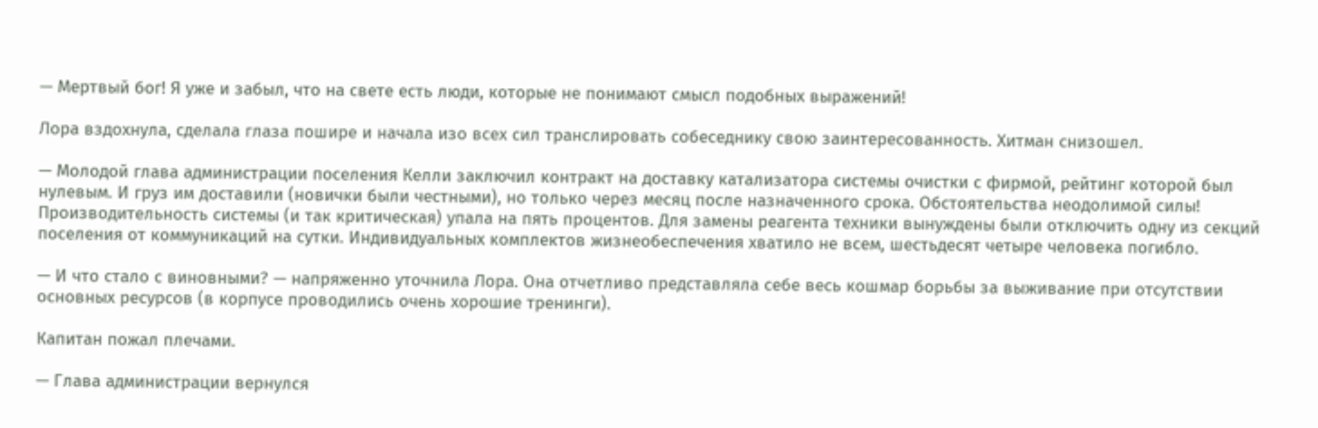— Мертвый бог! Я уже и забыл, что на свете есть люди, которые не понимают смысл подобных выражений!

Лора вздохнула, сделала глаза пошире и начала изо всех сил транслировать собеседнику свою заинтересованность. Хитман снизошел.

— Молодой глава администрации поселения Келли заключил контракт на доставку катализатора системы очистки с фирмой, рейтинг которой был нулевым. И груз им доставили (новички были честными), но только через месяц после назначенного срока. Обстоятельства неодолимой силы! Производительность системы (и так критическая) упала на пять процентов. Для замены реагента техники вынуждены были отключить одну из секций поселения от коммуникаций на сутки. Индивидуальных комплектов жизнеобеспечения хватило не всем, шестьдесят четыре человека погибло.

— И что стало с виновными? — напряженно уточнила Лора. Она отчетливо представляла себе весь кошмар борьбы за выживание при отсутствии основных ресурсов (в корпусе проводились очень хорошие тренинги).

Капитан пожал плечами.

— Глава администрации вернулся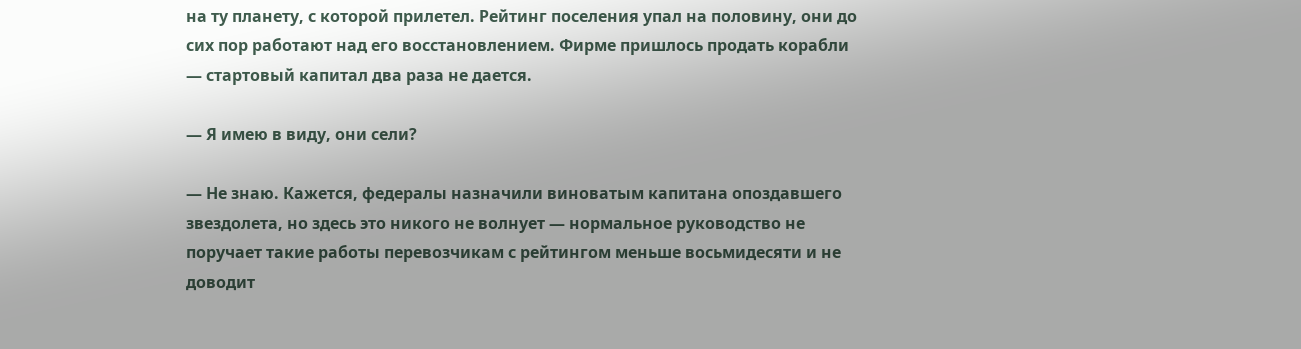на ту планету, с которой прилетел. Рейтинг поселения упал на половину, они до сих пор работают над его восстановлением. Фирме пришлось продать корабли — стартовый капитал два раза не дается.

— Я имею в виду, они сели?

— Не знаю. Кажется, федералы назначили виноватым капитана опоздавшего звездолета, но здесь это никого не волнует — нормальное руководство не поручает такие работы перевозчикам с рейтингом меньше восьмидесяти и не доводит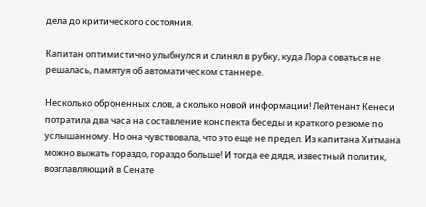дела до критического состояния.

Капитан оптимистично улыбнулся и слинял в рубку, куда Лора соваться не решалась, памятуя об автоматическом станнере.

Несколько оброненных слов, а сколько новой информации! Лейтенант Кенеси потратила два часа на составление конспекта беседы и краткого резюме по услышанному. Но она чувствовала, что это еще не предел. Из капитана Хитмана можно выжать гораздо, гораздо больше! И тогда ее дядя, известный политик, возглавляющий в Сенате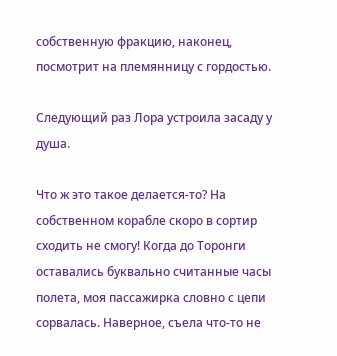собственную фракцию, наконец, посмотрит на племянницу с гордостью.

Следующий раз Лора устроила засаду у душа.

Что ж это такое делается-то? На собственном корабле скоро в сортир сходить не смогу! Когда до Торонги оставались буквально считанные часы полета, моя пассажирка словно с цепи сорвалась. Наверное, съела что-то не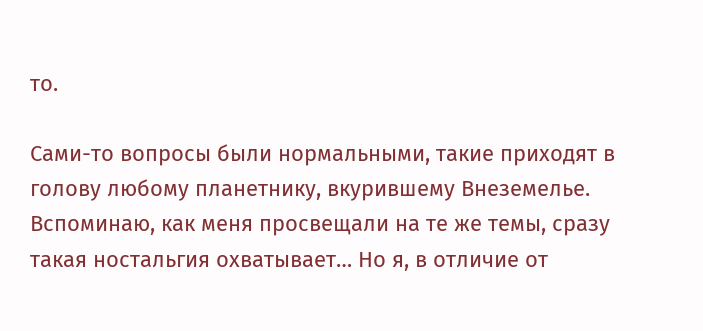то.

Сами-то вопросы были нормальными, такие приходят в голову любому планетнику, вкурившему Внеземелье. Вспоминаю, как меня просвещали на те же темы, сразу такая ностальгия охватывает… Но я, в отличие от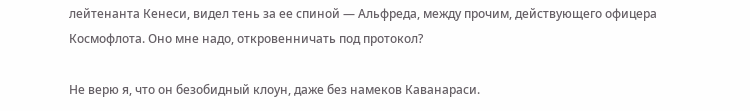лейтенанта Кенеси, видел тень за ее спиной — Альфреда, между прочим, действующего офицера Космофлота. Оно мне надо, откровенничать под протокол?

Не верю я, что он безобидный клоун, даже без намеков Каванараси.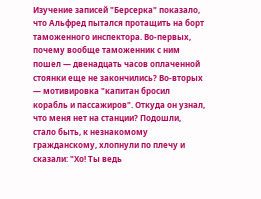Изучение записей "Берсерка" показало, что Альфред пытался протащить на борт таможенного инспектора. Во-первых, почему вообще таможенник с ним пошел — двенадцать часов оплаченной стоянки еще не закончились? Во-вторых — мотивировка "капитан бросил корабль и пассажиров". Откуда он узнал, что меня нет на станции? Подошли, стало быть, к незнакомому гражданскому, хлопнули по плечу и сказали: "Хо! Ты ведь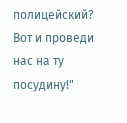полицейский? Вот и проведи нас на ту посудину!"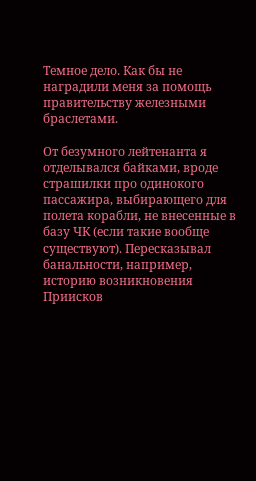Темное дело. Как бы не наградили меня за помощь правительству железными браслетами.

От безумного лейтенанта я отделывался байками, вроде страшилки про одинокого пассажира, выбирающего для полета корабли, не внесенные в базу ЧК (если такие вообще существуют). Пересказывал банальности, например, историю возникновения Приисков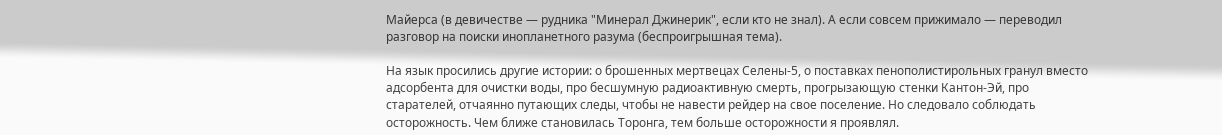Майерса (в девичестве — рудника "Минерал Джинерик", если кто не знал). А если совсем прижимало — переводил разговор на поиски инопланетного разума (беспроигрышная тема).

На язык просились другие истории: о брошенных мертвецах Селены-5, о поставках пенополистирольных гранул вместо адсорбента для очистки воды, про бесшумную радиоактивную смерть, прогрызающую стенки Кантон-Эй, про старателей, отчаянно путающих следы, чтобы не навести рейдер на свое поселение. Но следовало соблюдать осторожность. Чем ближе становилась Торонга, тем больше осторожности я проявлял.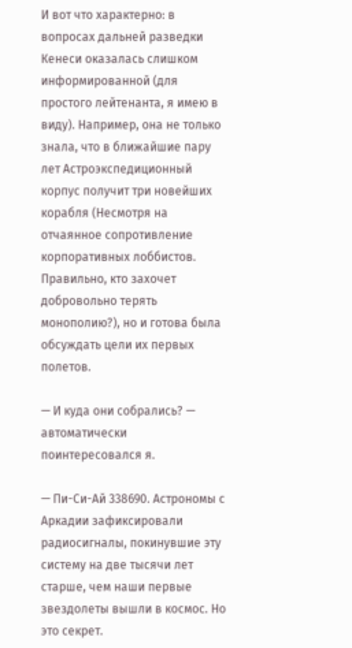И вот что характерно: в вопросах дальней разведки Кенеси оказалась слишком информированной (для простого лейтенанта, я имею в виду). Например, она не только знала, что в ближайшие пару лет Астроэкспедиционный корпус получит три новейших корабля (Несмотря на отчаянное сопротивление корпоративных лоббистов. Правильно, кто захочет добровольно терять монополию?), но и готова была обсуждать цели их первых полетов.

— И куда они собрались? — автоматически поинтересовался я.

— Пи-Си-Ай 338690. Астрономы с Аркадии зафиксировали радиосигналы, покинувшие эту систему на две тысячи лет старше, чем наши первые звездолеты вышли в космос. Но это секрет.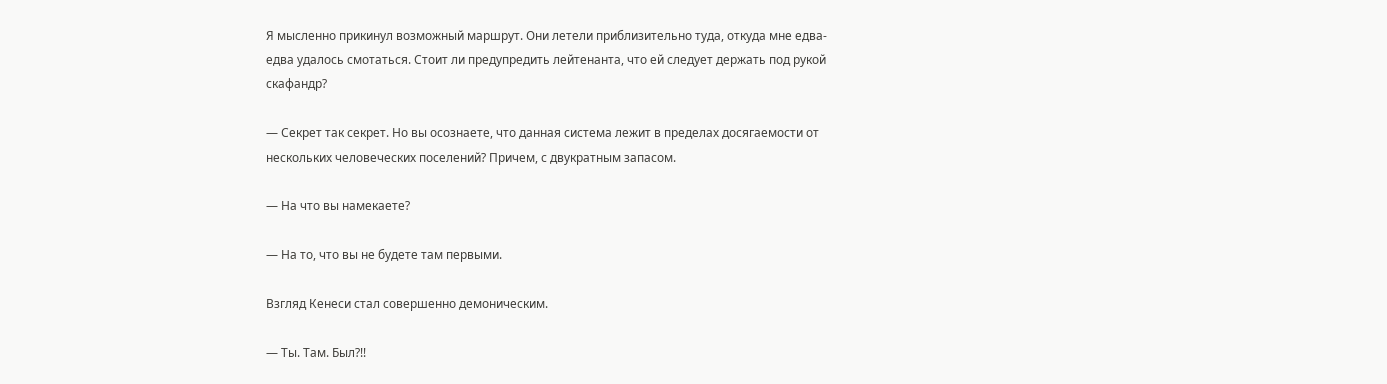Я мысленно прикинул возможный маршрут. Они летели приблизительно туда, откуда мне едва-едва удалось смотаться. Стоит ли предупредить лейтенанта, что ей следует держать под рукой скафандр?

— Секрет так секрет. Но вы осознаете, что данная система лежит в пределах досягаемости от нескольких человеческих поселений? Причем, с двукратным запасом.

— На что вы намекаете?

— На то, что вы не будете там первыми.

Взгляд Кенеси стал совершенно демоническим.

— Ты. Там. Был?!!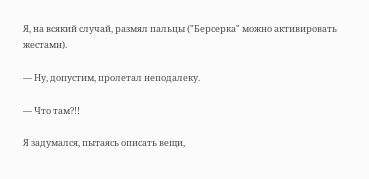Я, на всякий случай, размял пальцы ("Берсерка" можно активировать жестами).

— Ну, допустим, пролетал неподалеку.

— Что там?!!

Я задумался, пытаясь описать вещи,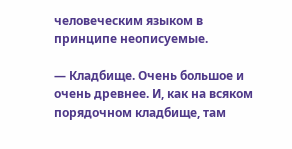человеческим языком в принципе неописуемые.

— Кладбище. Очень большое и очень древнее. И, как на всяком порядочном кладбище, там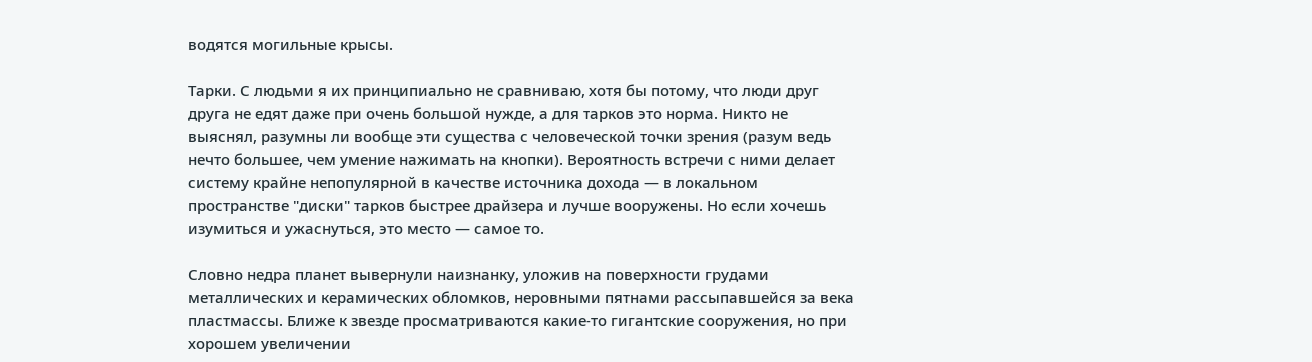водятся могильные крысы.

Тарки. С людьми я их принципиально не сравниваю, хотя бы потому, что люди друг друга не едят даже при очень большой нужде, а для тарков это норма. Никто не выяснял, разумны ли вообще эти существа с человеческой точки зрения (разум ведь нечто большее, чем умение нажимать на кнопки). Вероятность встречи с ними делает систему крайне непопулярной в качестве источника дохода — в локальном пространстве "диски" тарков быстрее драйзера и лучше вооружены. Но если хочешь изумиться и ужаснуться, это место — самое то.

Словно недра планет вывернули наизнанку, уложив на поверхности грудами металлических и керамических обломков, неровными пятнами рассыпавшейся за века пластмассы. Ближе к звезде просматриваются какие-то гигантские сооружения, но при хорошем увеличении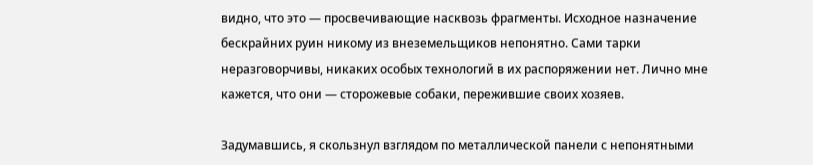видно, что это — просвечивающие насквозь фрагменты. Исходное назначение бескрайних руин никому из внеземельщиков непонятно. Сами тарки неразговорчивы, никаких особых технологий в их распоряжении нет. Лично мне кажется, что они — сторожевые собаки, пережившие своих хозяев.

Задумавшись, я скользнул взглядом по металлической панели с непонятными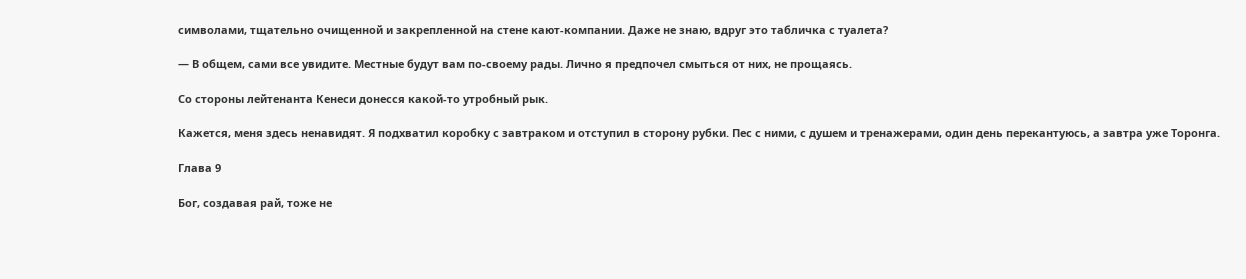символами, тщательно очищенной и закрепленной на стене кают-компании. Даже не знаю, вдруг это табличка с туалета?

— В общем, сами все увидите. Местные будут вам по-своему рады. Лично я предпочел смыться от них, не прощаясь.

Со стороны лейтенанта Кенеси донесся какой-то утробный рык.

Кажется, меня здесь ненавидят. Я подхватил коробку с завтраком и отступил в сторону рубки. Пес с ними, с душем и тренажерами, один день перекантуюсь, а завтра уже Торонга.

Глава 9

Бог, создавая рай, тоже не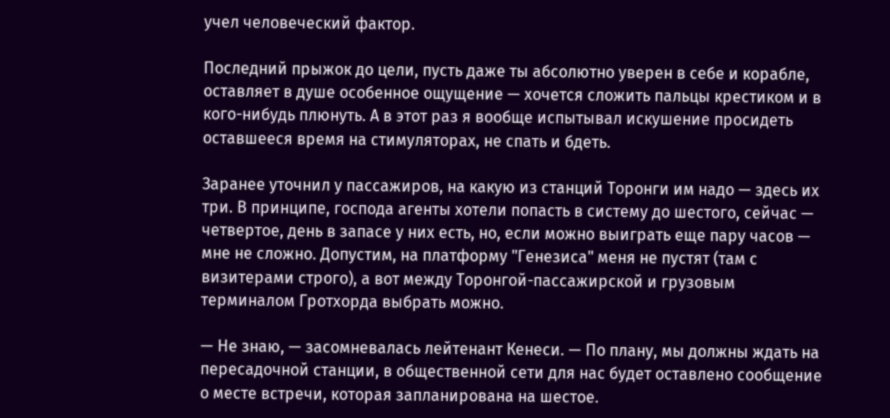учел человеческий фактор.

Последний прыжок до цели, пусть даже ты абсолютно уверен в себе и корабле, оставляет в душе особенное ощущение — хочется сложить пальцы крестиком и в кого-нибудь плюнуть. А в этот раз я вообще испытывал искушение просидеть оставшееся время на стимуляторах, не спать и бдеть.

Заранее уточнил у пассажиров, на какую из станций Торонги им надо — здесь их три. В принципе, господа агенты хотели попасть в систему до шестого, сейчас — четвертое, день в запасе у них есть, но, если можно выиграть еще пару часов — мне не сложно. Допустим, на платформу "Генезиса" меня не пустят (там с визитерами строго), а вот между Торонгой-пассажирской и грузовым терминалом Гротхорда выбрать можно.

— Не знаю, — засомневалась лейтенант Кенеси. — По плану, мы должны ждать на пересадочной станции, в общественной сети для нас будет оставлено сообщение о месте встречи, которая запланирована на шестое.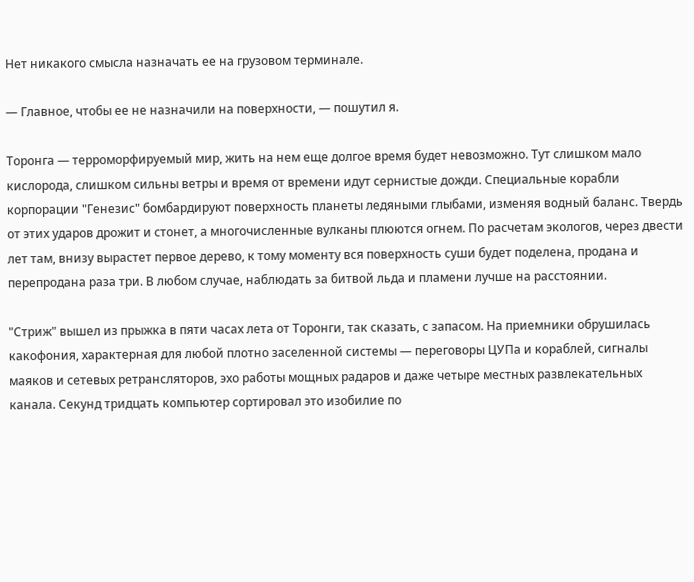Нет никакого смысла назначать ее на грузовом терминале.

— Главное, чтобы ее не назначили на поверхности, — пошутил я.

Торонга — терроморфируемый мир, жить на нем еще долгое время будет невозможно. Тут слишком мало кислорода, слишком сильны ветры и время от времени идут сернистые дожди. Специальные корабли корпорации "Генезис" бомбардируют поверхность планеты ледяными глыбами, изменяя водный баланс. Твердь от этих ударов дрожит и стонет, а многочисленные вулканы плюются огнем. По расчетам экологов, через двести лет там, внизу вырастет первое дерево, к тому моменту вся поверхность суши будет поделена, продана и перепродана раза три. В любом случае, наблюдать за битвой льда и пламени лучше на расстоянии.

"Стриж" вышел из прыжка в пяти часах лета от Торонги, так сказать, с запасом. На приемники обрушилась какофония, характерная для любой плотно заселенной системы — переговоры ЦУПа и кораблей, сигналы маяков и сетевых ретрансляторов, эхо работы мощных радаров и даже четыре местных развлекательных канала. Секунд тридцать компьютер сортировал это изобилие по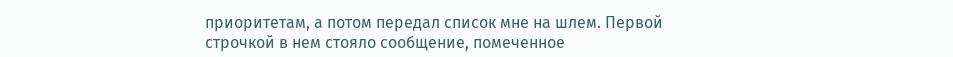приоритетам, а потом передал список мне на шлем. Первой строчкой в нем стояло сообщение, помеченное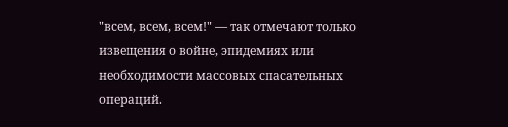"всем, всем, всем!" — так отмечают только извещения о войне, эпидемиях или необходимости массовых спасательных операций.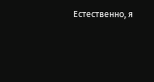Естественно, я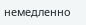немедленно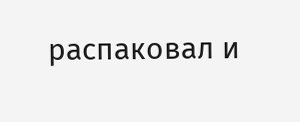распаковал и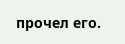прочел его.